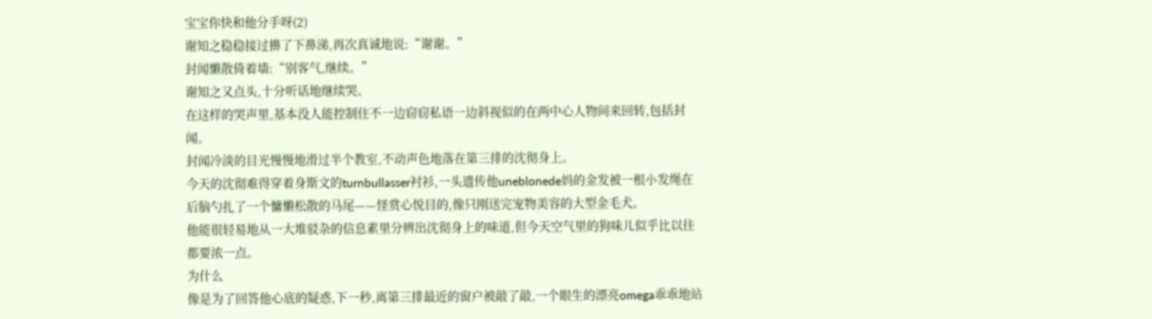宝宝你快和他分手呀(2)
谢知之稳稳接过擤了下鼻涕,再次真诚地说:“谢谢。”
封闻懒散倚着墙:“别客气,继续。”
谢知之又点头,十分听话地继续哭。
在这样的哭声里,基本没人能控制住不一边窃窃私语一边斜视似的在两中心人物间来回转,包括封闻。
封闻冷淡的目光慢慢地滑过半个教室,不动声色地落在第三排的沈彻身上。
今天的沈彻难得穿着身斯文的turnbullasser衬衫,一头遗传他uneblonede妈的金发被一根小发绳在后脑勺扎了一个慵懒松散的马尾——怪赏心悦目的,像只刚送完宠物美容的大型金毛犬。
他能很轻易地从一大堆驳杂的信息素里分辨出沈彻身上的味道,但今天空气里的狗味儿似乎比以往都要浓一点。
为什么
像是为了回答他心底的疑惑,下一秒,离第三排最近的窗户被敲了敲,一个眼生的漂亮omega乖乖地站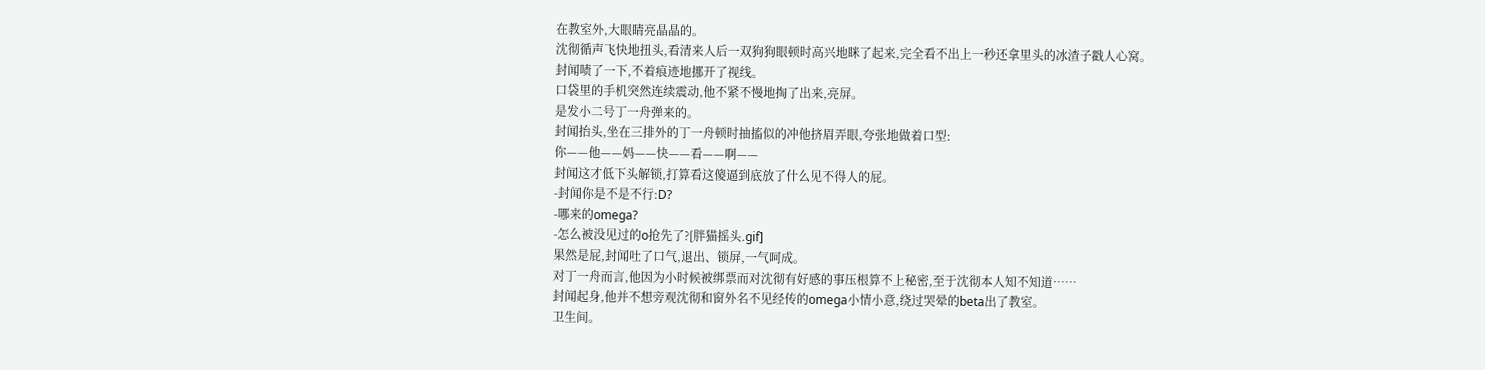在教室外,大眼睛亮晶晶的。
沈彻循声飞快地扭头,看清来人后一双狗狗眼顿时高兴地眯了起来,完全看不出上一秒还拿里头的冰渣子戳人心窝。
封闻啧了一下,不着痕迹地挪开了视线。
口袋里的手机突然连续震动,他不紧不慢地掏了出来,亮屏。
是发小二号丁一舟弹来的。
封闻抬头,坐在三排外的丁一舟顿时抽搐似的冲他挤眉弄眼,夸张地做着口型:
你——他——妈——快——看——啊——
封闻这才低下头解锁,打算看这傻逼到底放了什么见不得人的屁。
-封闻你是不是不行:D?
-哪来的omega?
-怎么被没见过的o抢先了?[胖猫摇头.gif]
果然是屁,封闻吐了口气,退出、锁屏,一气呵成。
对丁一舟而言,他因为小时候被绑票而对沈彻有好感的事压根算不上秘密,至于沈彻本人知不知道……
封闻起身,他并不想旁观沈彻和窗外名不见经传的omega小情小意,绕过哭晕的beta出了教室。
卫生间。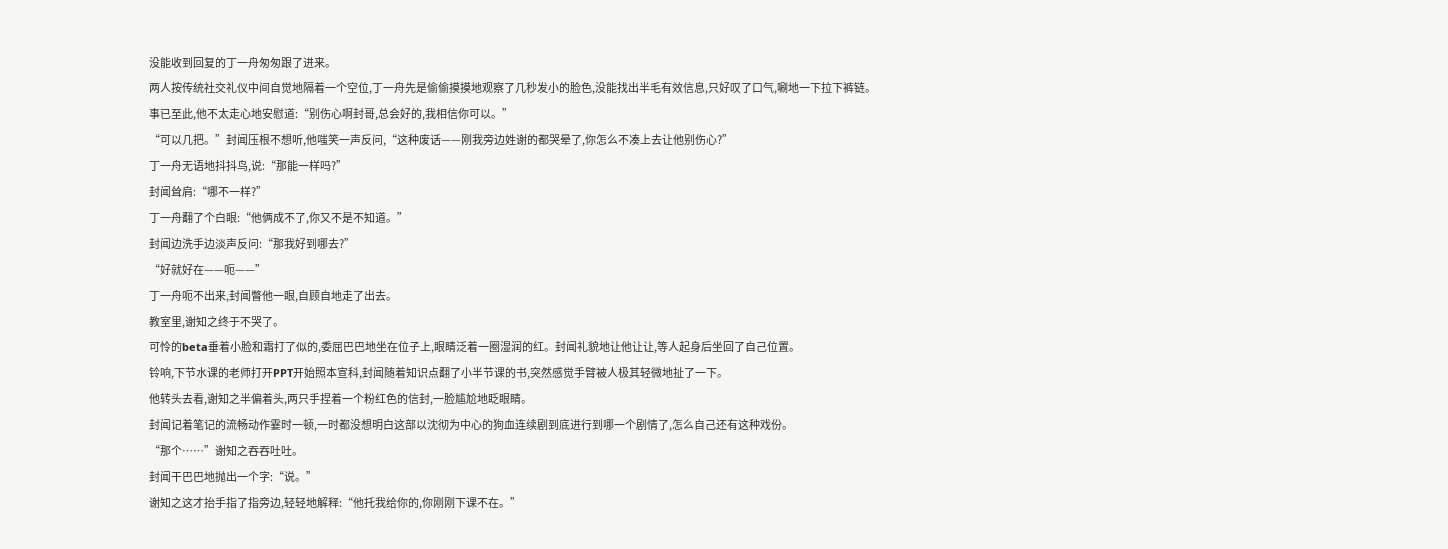没能收到回复的丁一舟匆匆跟了进来。
两人按传统社交礼仪中间自觉地隔着一个空位,丁一舟先是偷偷摸摸地观察了几秒发小的脸色,没能找出半毛有效信息,只好叹了口气,唰地一下拉下裤链。
事已至此,他不太走心地安慰道:“别伤心啊封哥,总会好的,我相信你可以。”
“可以几把。”封闻压根不想听,他嗤笑一声反问,“这种废话——刚我旁边姓谢的都哭晕了,你怎么不凑上去让他别伤心?”
丁一舟无语地抖抖鸟,说:“那能一样吗?”
封闻耸肩:“哪不一样?”
丁一舟翻了个白眼:“他俩成不了,你又不是不知道。”
封闻边洗手边淡声反问:“那我好到哪去?”
“好就好在——呃——”
丁一舟呃不出来,封闻瞥他一眼,自顾自地走了出去。
教室里,谢知之终于不哭了。
可怜的beta垂着小脸和霜打了似的,委屈巴巴地坐在位子上,眼睛泛着一圈湿润的红。封闻礼貌地让他让让,等人起身后坐回了自己位置。
铃响,下节水课的老师打开PPT开始照本宣科,封闻随着知识点翻了小半节课的书,突然感觉手臂被人极其轻微地扯了一下。
他转头去看,谢知之半偏着头,两只手捏着一个粉红色的信封,一脸尴尬地眨眼睛。
封闻记着笔记的流畅动作霎时一顿,一时都没想明白这部以沈彻为中心的狗血连续剧到底进行到哪一个剧情了,怎么自己还有这种戏份。
“那个……”谢知之吞吞吐吐。
封闻干巴巴地抛出一个字:“说。”
谢知之这才抬手指了指旁边,轻轻地解释:“他托我给你的,你刚刚下课不在。”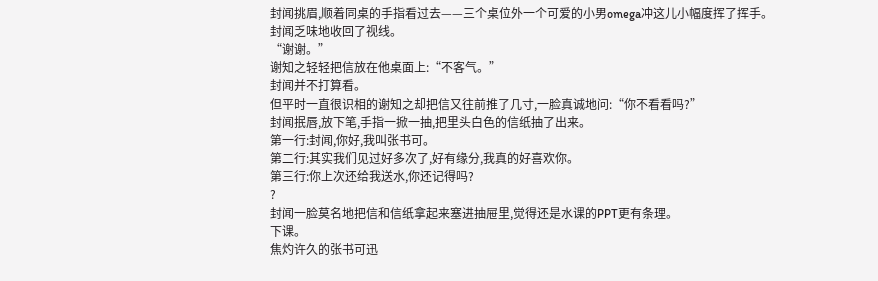封闻挑眉,顺着同桌的手指看过去——三个桌位外一个可爱的小男omega冲这儿小幅度挥了挥手。
封闻乏味地收回了视线。
“谢谢。”
谢知之轻轻把信放在他桌面上:“不客气。”
封闻并不打算看。
但平时一直很识相的谢知之却把信又往前推了几寸,一脸真诚地问:“你不看看吗?”
封闻抿唇,放下笔,手指一掀一抽,把里头白色的信纸抽了出来。
第一行:封闻,你好,我叫张书可。
第二行:其实我们见过好多次了,好有缘分,我真的好喜欢你。
第三行:你上次还给我送水,你还记得吗?
?
封闻一脸莫名地把信和信纸拿起来塞进抽屉里,觉得还是水课的PPT更有条理。
下课。
焦灼许久的张书可迅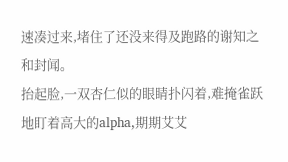速凑过来,堵住了还没来得及跑路的谢知之和封闻。
抬起脸,一双杏仁似的眼睛扑闪着,难掩雀跃地盯着高大的alpha,期期艾艾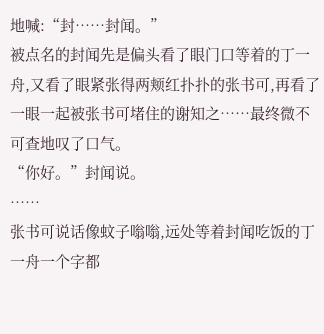地喊:“封……封闻。”
被点名的封闻先是偏头看了眼门口等着的丁一舟,又看了眼紧张得两颊红扑扑的张书可,再看了一眼一起被张书可堵住的谢知之……最终微不可查地叹了口气。
“你好。”封闻说。
……
张书可说话像蚊子嗡嗡,远处等着封闻吃饭的丁一舟一个字都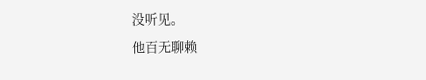没听见。
他百无聊赖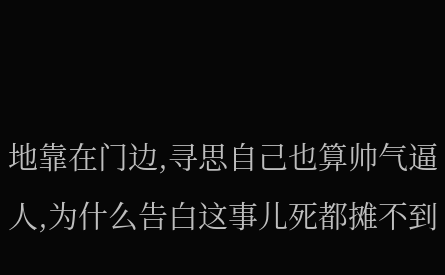地靠在门边,寻思自己也算帅气逼人,为什么告白这事儿死都摊不到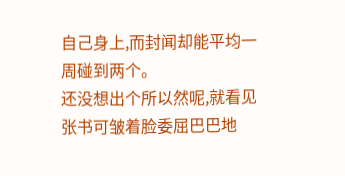自己身上,而封闻却能平均一周碰到两个。
还没想出个所以然呢,就看见张书可皱着脸委屈巴巴地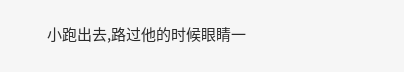小跑出去,路过他的时候眼睛一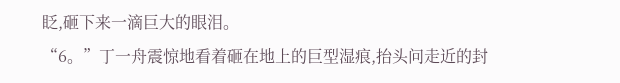眨,砸下来一滴巨大的眼泪。
“6。”丁一舟震惊地看着砸在地上的巨型湿痕,抬头问走近的封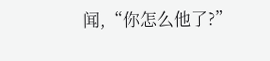闻,“你怎么他了?”